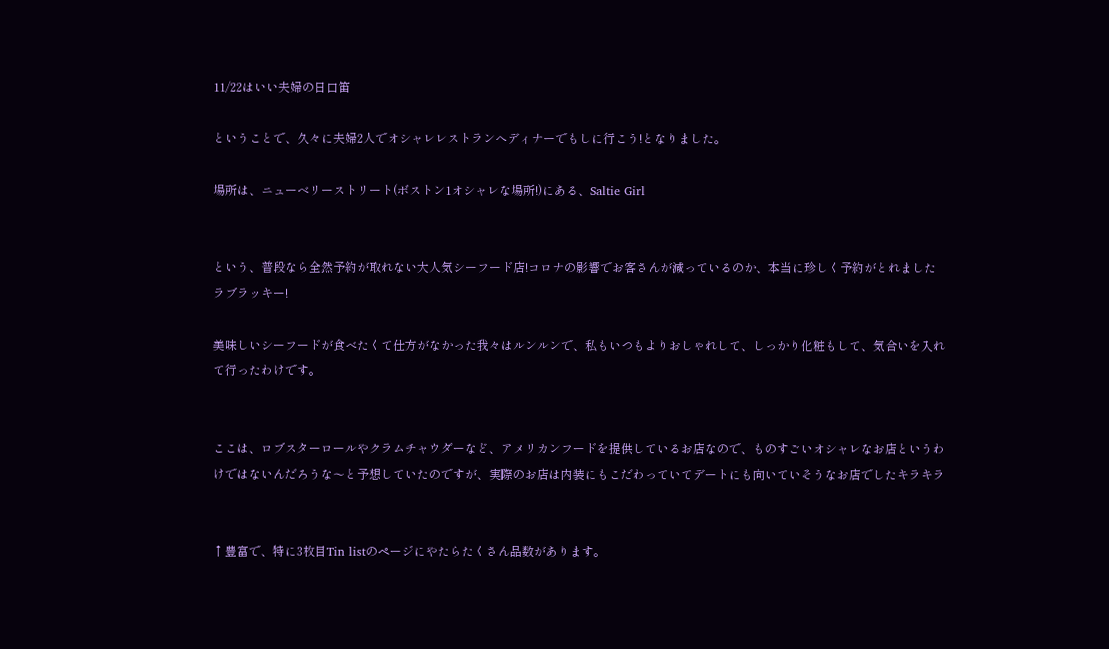11/22はいい夫婦の日口笛

ということで、久々に夫婦2人でオシャレレストランへディナーでもしに行こう!となりました。

場所は、ニューベリーストリート(ボストン1オシャレな場所!)にある、Saltie Girl


という、普段なら全然予約が取れない大人気シーフード店!コロナの影響でお客さんが減っているのか、本当に珍しく予約がとれましたラブラッキー!

美味しいシーフードが食べたくて仕方がなかった我々はルンルンで、私もいつもよりおしゃれして、しっかり化粧もして、気合いを入れて行ったわけです。


ここは、ロブスターロールやクラムチャウダーなど、アメリカンフードを提供しているお店なので、ものすごいオシャレなお店というわけではないんだろうな〜と予想していたのですが、実際のお店は内装にもこだわっていてデートにも向いていそうなお店でしたキラキラ


↑豊富で、特に3枚目Tin listのページにやたらたくさん品数があります。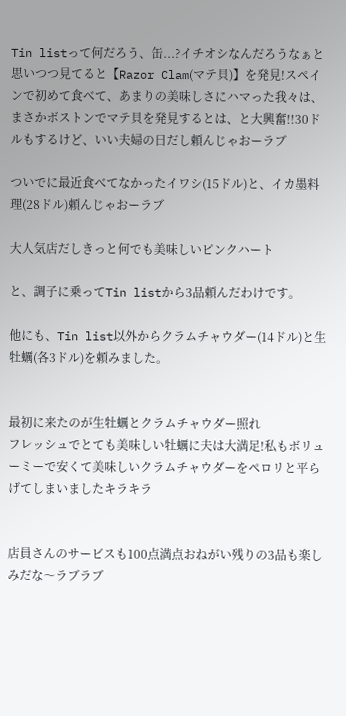Tin listって何だろう、缶...?イチオシなんだろうなぁと思いつつ見てると【Razor Clam(マテ貝)】を発見!スペインで初めて食べて、あまりの美味しさにハマった我々は、まさかボストンでマテ貝を発見するとは、と大興奮!!30ドルもするけど、いい夫婦の日だし頼んじゃおーラブ

ついでに最近食べてなかったイワシ(15ドル)と、イカ墨料理(28ドル)頼んじゃおーラブ

大人気店だしきっと何でも美味しいピンクハート

と、調子に乗ってTin listから3品頼んだわけです。

他にも、Tin list以外からクラムチャウダー(14ドル)と生牡蠣(各3ドル)を頼みました。


最初に来たのが生牡蠣とクラムチャウダー照れ
フレッシュでとても美味しい牡蠣に夫は大満足!私もボリューミーで安くて美味しいクラムチャウダーをペロリと平らげてしまいましたキラキラ


店員さんのサービスも100点満点おねがい残りの3品も楽しみだな〜ラブラブ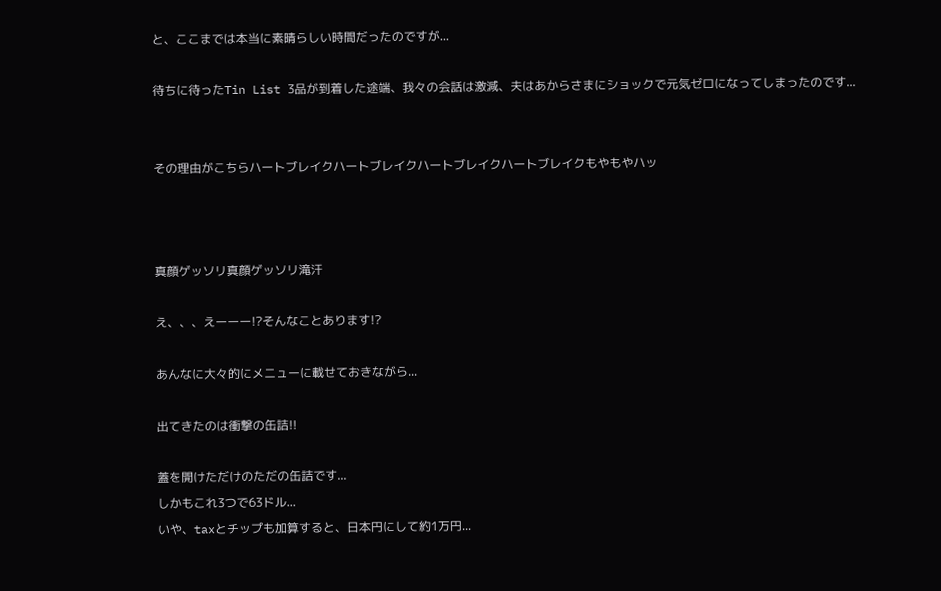と、ここまでは本当に素晴らしい時間だったのですが...

待ちに待ったTin List 3品が到着した途端、我々の会話は激減、夫はあからさまにショックで元気ゼロになってしまったのです...


その理由がこちらハートブレイクハートブレイクハートブレイクハートブレイクもやもやハッ



真顔ゲッソリ真顔ゲッソリ滝汗

え、、、えーーー!?そんなことあります!?

あんなに大々的にメニューに載せておきながら...

出てきたのは衝撃の缶詰!!

蓋を開けただけのただの缶詰です...
しかもこれ3つで63ドル...
いや、taxとチップも加算すると、日本円にして約1万円...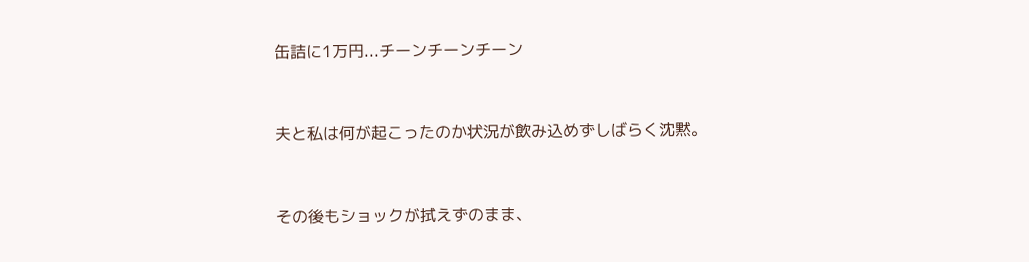缶詰に1万円...チーンチーンチーン


夫と私は何が起こったのか状況が飲み込めずしばらく沈黙。


その後もショックが拭えずのまま、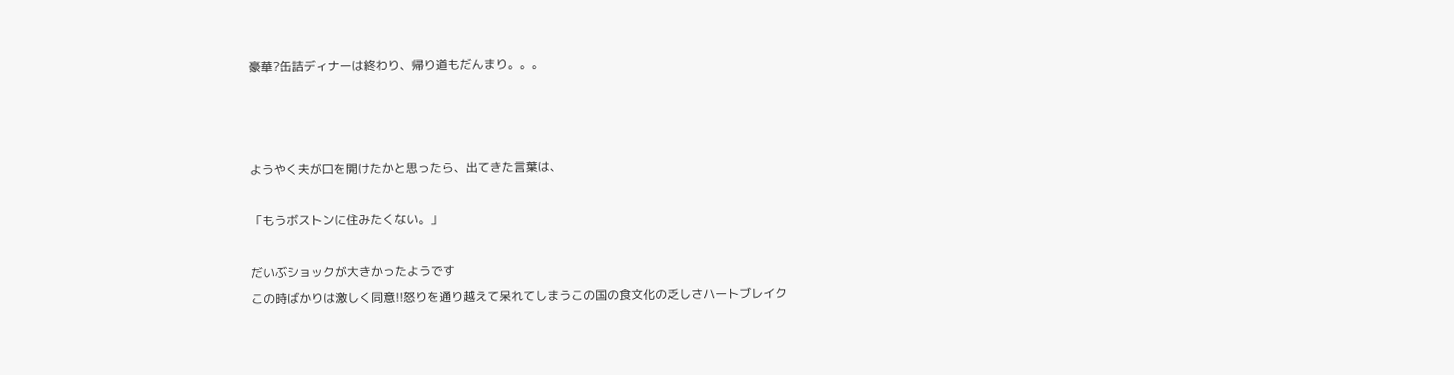豪華?缶詰ディナーは終わり、帰り道もだんまり。。。



ようやく夫が口を開けたかと思ったら、出てきた言葉は、

「もうボストンに住みたくない。」

だいぶショックが大きかったようです
この時ばかりは激しく同意!!怒りを通り越えて呆れてしまうこの国の食文化の乏しさハートブレイク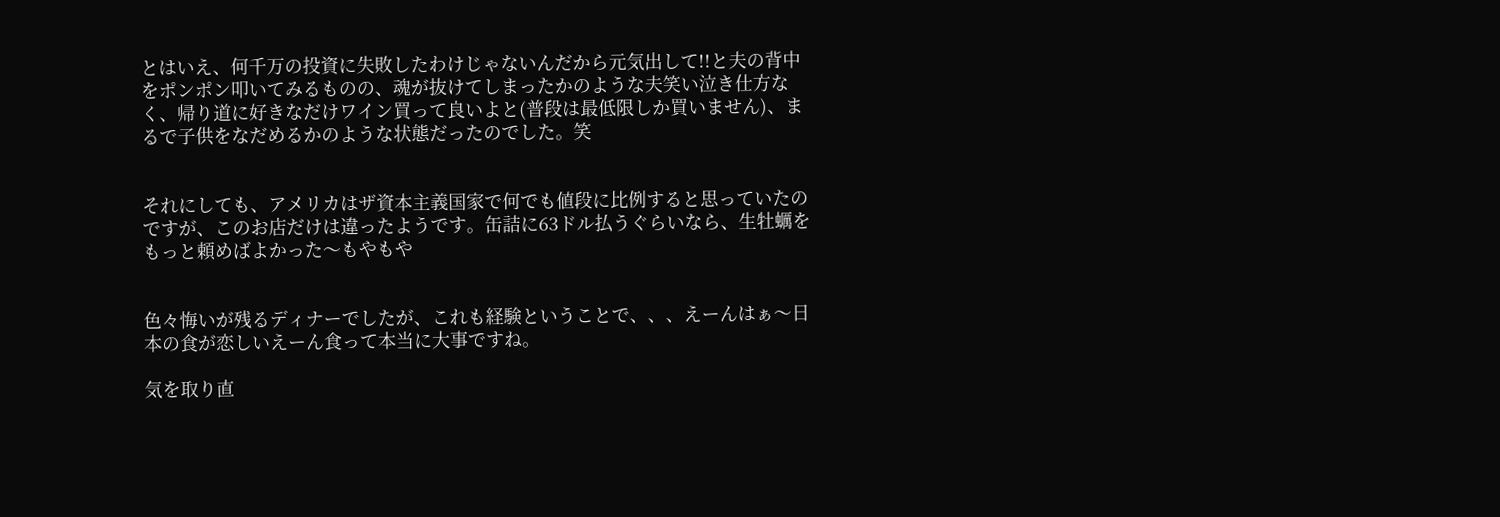とはいえ、何千万の投資に失敗したわけじゃないんだから元気出して!!と夫の背中をポンポン叩いてみるものの、魂が抜けてしまったかのような夫笑い泣き仕方なく、帰り道に好きなだけワイン買って良いよと(普段は最低限しか買いません)、まるで子供をなだめるかのような状態だったのでした。笑


それにしても、アメリカはザ資本主義国家で何でも値段に比例すると思っていたのですが、このお店だけは違ったようです。缶詰に63ドル払うぐらいなら、生牡蠣をもっと頼めばよかった〜もやもや


色々悔いが残るディナーでしたが、これも経験ということで、、、えーんはぁ〜日本の食が恋しいえーん食って本当に大事ですね。

気を取り直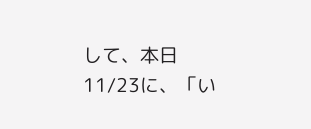して、本日11/23に、「い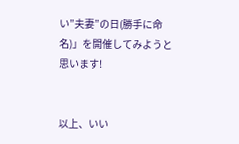い”夫妻”の日(勝手に命名)」を開催してみようと思います!


以上、いい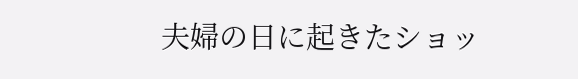夫婦の日に起きたショッ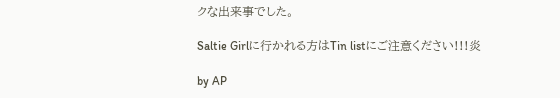クな出来事でした。

Saltie Girlに行かれる方はTin listにご注意ください!!!炎

by AP